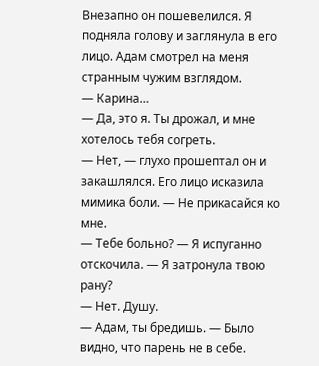Внезапно он пошевелился. Я подняла голову и заглянула в его лицо. Адам смотрел на меня странным чужим взглядом.
— Карина…
— Да, это я. Ты дрожал, и мне хотелось тебя согреть.
— Нет, — глухо прошептал он и закашлялся. Его лицо исказила мимика боли. — Не прикасайся ко мне.
— Тебе больно? — Я испуганно отскочила. — Я затронула твою рану?
— Нет. Душу.
— Адам, ты бредишь. — Было видно, что парень не в себе.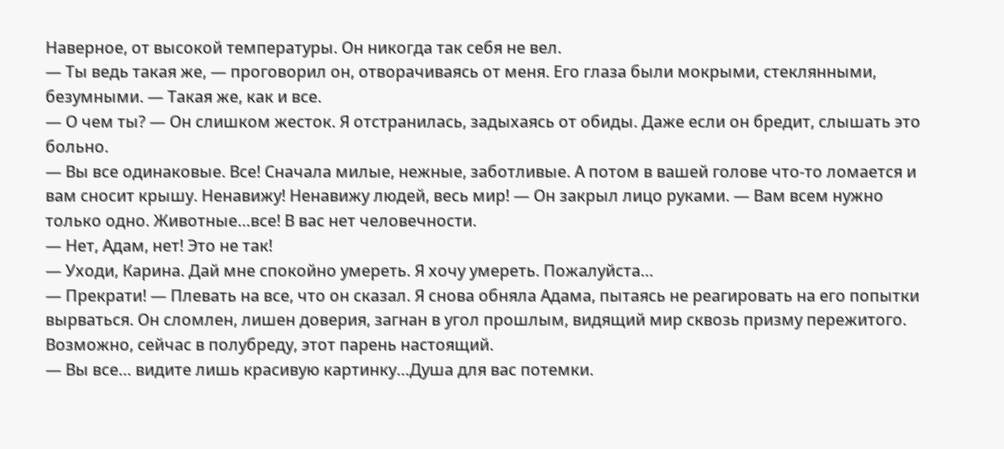Наверное, от высокой температуры. Он никогда так себя не вел.
— Ты ведь такая же, — проговорил он, отворачиваясь от меня. Его глаза были мокрыми, стеклянными, безумными. — Такая же, как и все.
— О чем ты? — Он слишком жесток. Я отстранилась, задыхаясь от обиды. Даже если он бредит, слышать это больно.
— Вы все одинаковые. Все! Сначала милые, нежные, заботливые. А потом в вашей голове что-то ломается и вам сносит крышу. Ненавижу! Ненавижу людей, весь мир! — Он закрыл лицо руками. — Вам всем нужно только одно. Животные…все! В вас нет человечности.
— Нет, Адам, нет! Это не так!
— Уходи, Карина. Дай мне спокойно умереть. Я хочу умереть. Пожалуйста…
— Прекрати! — Плевать на все, что он сказал. Я снова обняла Адама, пытаясь не реагировать на его попытки вырваться. Он сломлен, лишен доверия, загнан в угол прошлым, видящий мир сквозь призму пережитого. Возможно, сейчас в полубреду, этот парень настоящий.
— Вы все… видите лишь красивую картинку…Душа для вас потемки.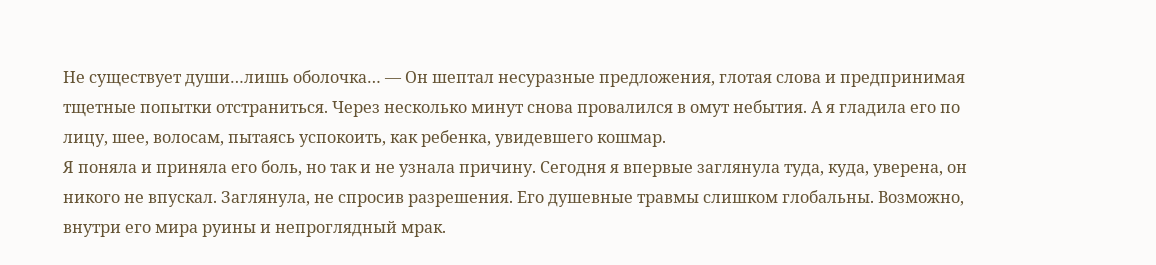Не существует души…лишь оболочка… — Он шептал несуразные предложения, глотая слова и предпринимая тщетные попытки отстраниться. Через несколько минут снова провалился в омут небытия. А я гладила его по лицу, шее, волосам, пытаясь успокоить, как ребенка, увидевшего кошмар.
Я поняла и приняла его боль, но так и не узнала причину. Сегодня я впервые заглянула туда, куда, уверена, он никого не впускал. Заглянула, не спросив разрешения. Его душевные травмы слишком глобальны. Возможно, внутри его мира руины и непроглядный мрак.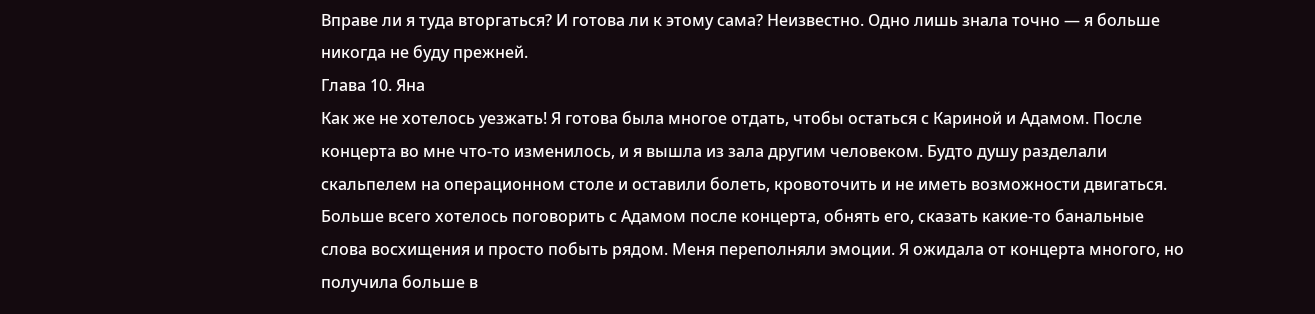Вправе ли я туда вторгаться? И готова ли к этому сама? Неизвестно. Одно лишь знала точно — я больше никогда не буду прежней.
Глава 10. Яна
Как же не хотелось уезжать! Я готова была многое отдать, чтобы остаться с Кариной и Адамом. После концерта во мне что-то изменилось, и я вышла из зала другим человеком. Будто душу разделали скальпелем на операционном столе и оставили болеть, кровоточить и не иметь возможности двигаться. Больше всего хотелось поговорить с Адамом после концерта, обнять его, сказать какие-то банальные слова восхищения и просто побыть рядом. Меня переполняли эмоции. Я ожидала от концерта многого, но получила больше в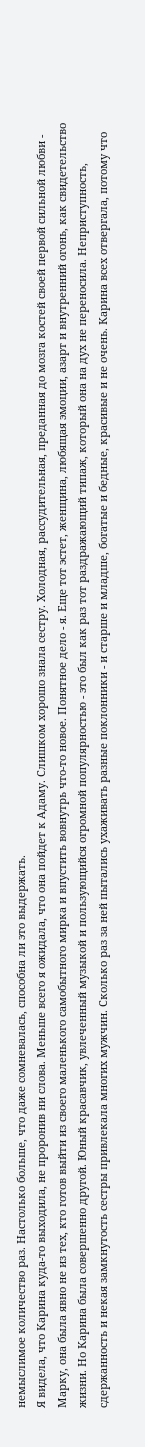немыслимое количество раз. Настолько больше, что даже сомневалась, способна ли это выдержать.
Я видела, что Карина куда-то выходила, не проронив ни слова. Меньше всего я ожидала, что она пойдет к Адаму. Слишком хорошо знала сестру. Холодная, рассудительная, преданная до мозга костей своей первой сильной любви - Марку, она была явно не из тех, кто готов выйти из своего маленького самобытного мирка и впустить вовнутрь что-то новое. Понятное дело - я. Еще тот эстет, женщина, любящая эмоции, азарт и внутренний огонь, как свидетельство жизни. Но Карина была совершенно другой. Юный красавчик, увлеченный музыкой и пользующийся огромной популярностью - это был как раз тот раздражающий типаж, который она на дух не переносила. Неприступность, сдержанность и некая замкнутость сестры привлекала многих мужчин. Сколько раз за ней пытались ухаживать разные поклонники - и старше и младше, богатые и бедные, красивые и не очень. Карина всех отвергала, потому что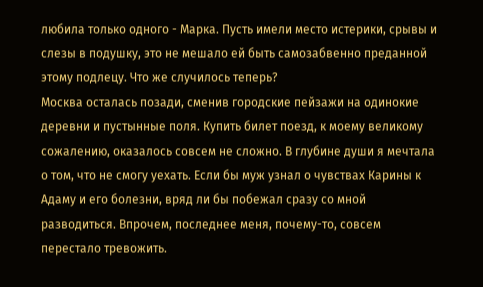любила только одного - Марка. Пусть имели место истерики, срывы и слезы в подушку, это не мешало ей быть самозабвенно преданной этому подлецу. Что же случилось теперь?
Москва осталась позади, сменив городские пейзажи на одинокие деревни и пустынные поля. Купить билет поезд, к моему великому сожалению, оказалось совсем не сложно. В глубине души я мечтала о том, что не смогу уехать. Если бы муж узнал о чувствах Карины к Адаму и его болезни, вряд ли бы побежал сразу со мной разводиться. Впрочем, последнее меня, почему-то, совсем перестало тревожить.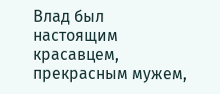Влад был настоящим красавцем, прекрасным мужем,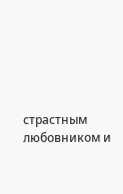страстным любовником и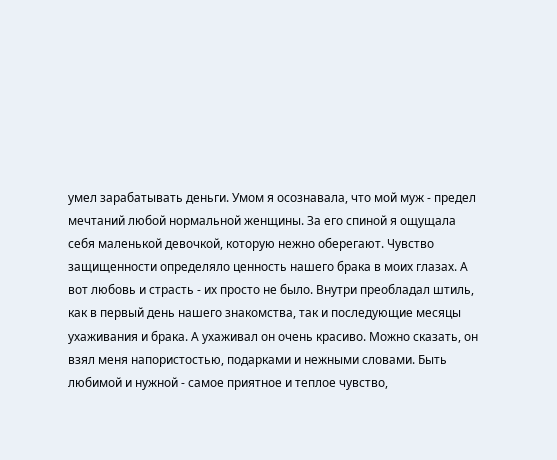умел зарабатывать деньги. Умом я осознавала, что мой муж - предел мечтаний любой нормальной женщины. За его спиной я ощущала себя маленькой девочкой, которую нежно оберегают. Чувство защищенности определяло ценность нашего брака в моих глазах. А вот любовь и страсть - их просто не было. Внутри преобладал штиль, как в первый день нашего знакомства, так и последующие месяцы ухаживания и брака. А ухаживал он очень красиво. Можно сказать, он взял меня напористостью, подарками и нежными словами. Быть любимой и нужной - самое приятное и теплое чувство,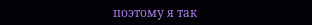поэтому я так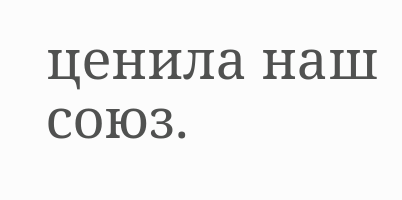ценила наш союз.